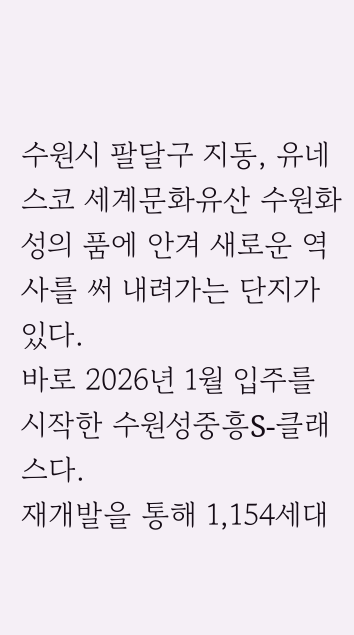수원시 팔달구 지동, 유네스코 세계문화유산 수원화성의 품에 안겨 새로운 역사를 써 내려가는 단지가 있다.
바로 2026년 1월 입주를 시작한 수원성중흥S-클래스다.
재개발을 통해 1,154세대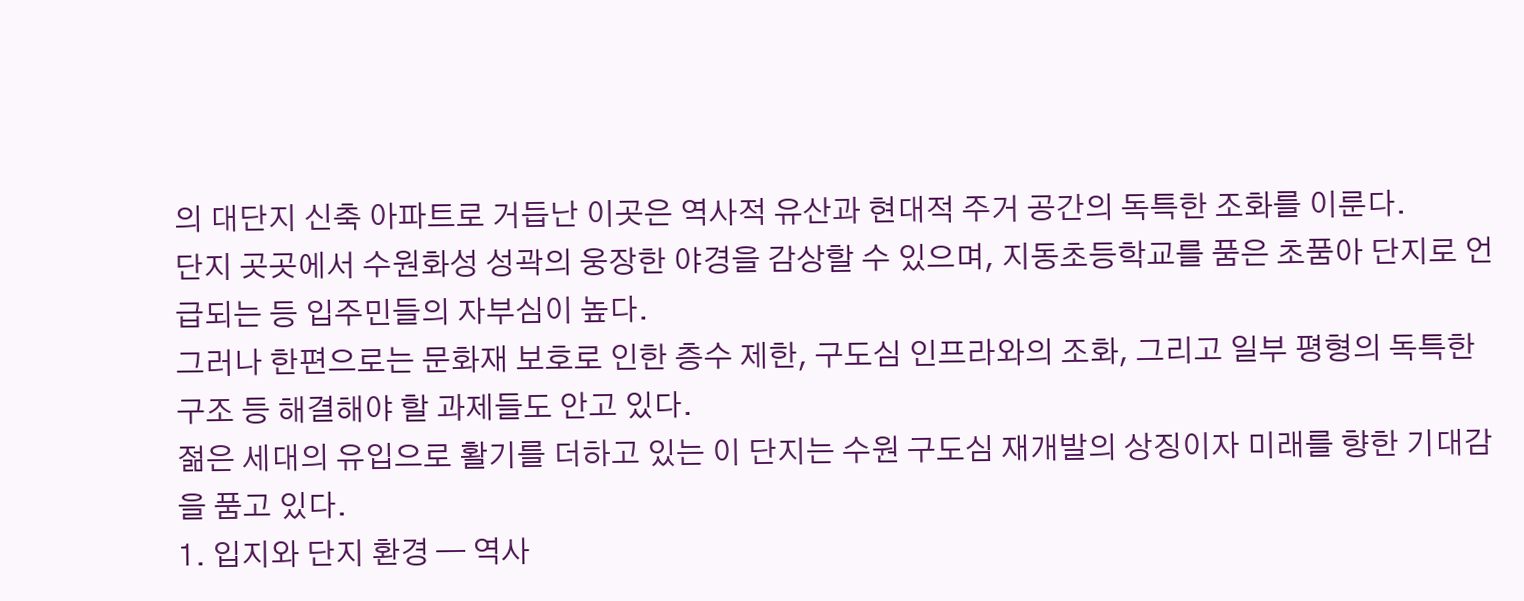의 대단지 신축 아파트로 거듭난 이곳은 역사적 유산과 현대적 주거 공간의 독특한 조화를 이룬다.
단지 곳곳에서 수원화성 성곽의 웅장한 야경을 감상할 수 있으며, 지동초등학교를 품은 초품아 단지로 언급되는 등 입주민들의 자부심이 높다.
그러나 한편으로는 문화재 보호로 인한 층수 제한, 구도심 인프라와의 조화, 그리고 일부 평형의 독특한 구조 등 해결해야 할 과제들도 안고 있다.
젊은 세대의 유입으로 활기를 더하고 있는 이 단지는 수원 구도심 재개발의 상징이자 미래를 향한 기대감을 품고 있다.
1. 입지와 단지 환경 — 역사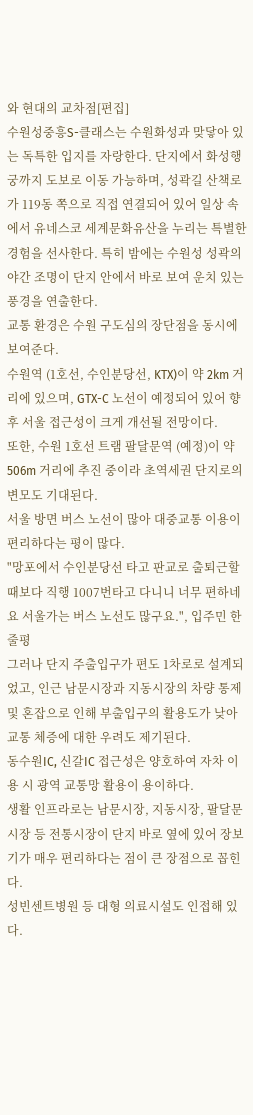와 현대의 교차점[편집]
수원성중흥S-클래스는 수원화성과 맞닿아 있는 독특한 입지를 자랑한다. 단지에서 화성행궁까지 도보로 이동 가능하며, 성곽길 산책로가 119동 쪽으로 직접 연결되어 있어 일상 속에서 유네스코 세계문화유산을 누리는 특별한 경험을 선사한다. 특히 밤에는 수원성 성곽의 야간 조명이 단지 안에서 바로 보여 운치 있는 풍경을 연출한다.
교통 환경은 수원 구도심의 장단점을 동시에 보여준다.
수원역 (1호선, 수인분당선, KTX)이 약 2km 거리에 있으며, GTX-C 노선이 예정되어 있어 향후 서울 접근성이 크게 개선될 전망이다.
또한, 수원 1호선 트램 팔달문역 (예정)이 약 506m 거리에 추진 중이라 초역세권 단지로의 변모도 기대된다.
서울 방면 버스 노선이 많아 대중교통 이용이 편리하다는 평이 많다.
"망포에서 수인분당선 타고 판교로 출퇴근할때보다 직행 1007번타고 다니니 너무 편하네요 서울가는 버스 노선도 많구요.", 입주민 한줄평
그러나 단지 주출입구가 편도 1차로로 설계되었고, 인근 남문시장과 지동시장의 차량 통제 및 혼잡으로 인해 부출입구의 활용도가 낮아 교통 체증에 대한 우려도 제기된다.
동수원IC, 신갈IC 접근성은 양호하여 자차 이용 시 광역 교통망 활용이 용이하다.
생활 인프라로는 남문시장, 지동시장, 팔달문시장 등 전통시장이 단지 바로 옆에 있어 장보기가 매우 편리하다는 점이 큰 장점으로 꼽힌다.
성빈센트병원 등 대형 의료시설도 인접해 있다.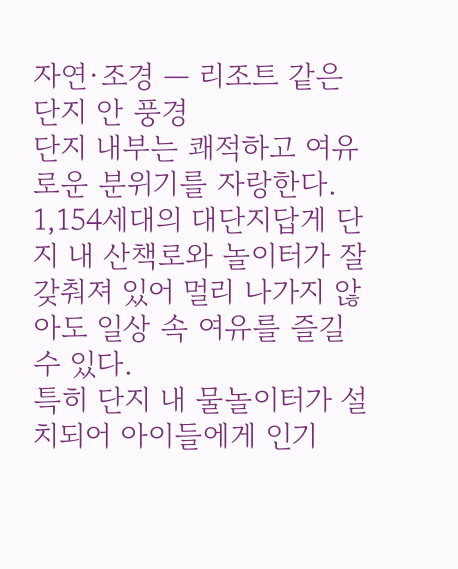자연·조경 — 리조트 같은 단지 안 풍경
단지 내부는 쾌적하고 여유로운 분위기를 자랑한다.
1,154세대의 대단지답게 단지 내 산책로와 놀이터가 잘 갖춰져 있어 멀리 나가지 않아도 일상 속 여유를 즐길 수 있다.
특히 단지 내 물놀이터가 설치되어 아이들에게 인기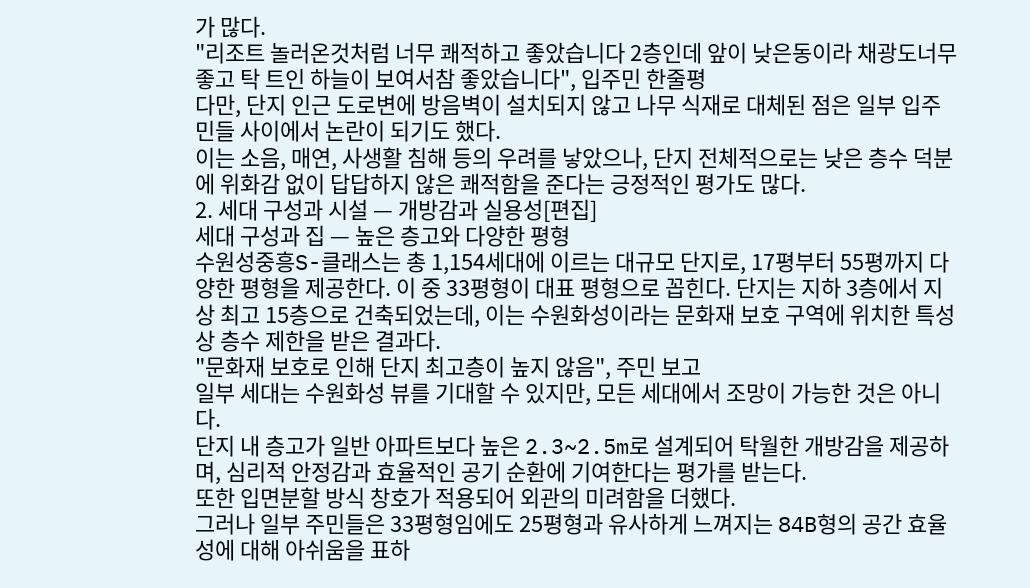가 많다.
"리조트 놀러온것처럼 너무 쾌적하고 좋았습니다 2층인데 앞이 낮은동이라 채광도너무 좋고 탁 트인 하늘이 보여서참 좋았습니다", 입주민 한줄평
다만, 단지 인근 도로변에 방음벽이 설치되지 않고 나무 식재로 대체된 점은 일부 입주민들 사이에서 논란이 되기도 했다.
이는 소음, 매연, 사생활 침해 등의 우려를 낳았으나, 단지 전체적으로는 낮은 층수 덕분에 위화감 없이 답답하지 않은 쾌적함을 준다는 긍정적인 평가도 많다.
2. 세대 구성과 시설 — 개방감과 실용성[편집]
세대 구성과 집 — 높은 층고와 다양한 평형
수원성중흥S-클래스는 총 1,154세대에 이르는 대규모 단지로, 17평부터 55평까지 다양한 평형을 제공한다. 이 중 33평형이 대표 평형으로 꼽힌다. 단지는 지하 3층에서 지상 최고 15층으로 건축되었는데, 이는 수원화성이라는 문화재 보호 구역에 위치한 특성상 층수 제한을 받은 결과다.
"문화재 보호로 인해 단지 최고층이 높지 않음", 주민 보고
일부 세대는 수원화성 뷰를 기대할 수 있지만, 모든 세대에서 조망이 가능한 것은 아니다.
단지 내 층고가 일반 아파트보다 높은 2.3~2.5m로 설계되어 탁월한 개방감을 제공하며, 심리적 안정감과 효율적인 공기 순환에 기여한다는 평가를 받는다.
또한 입면분할 방식 창호가 적용되어 외관의 미려함을 더했다.
그러나 일부 주민들은 33평형임에도 25평형과 유사하게 느껴지는 84B형의 공간 효율성에 대해 아쉬움을 표하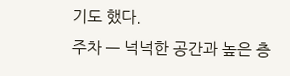기도 했다.
주차 — 넉넉한 공간과 높은 층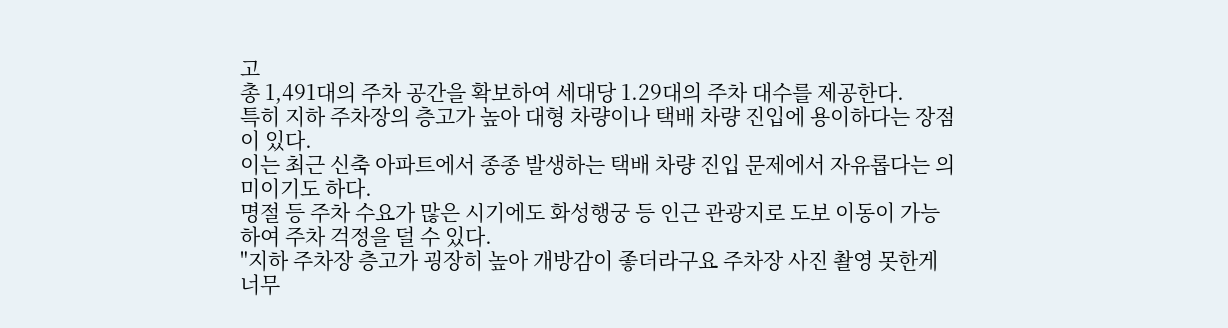고
총 1,491대의 주차 공간을 확보하여 세대당 1.29대의 주차 대수를 제공한다.
특히 지하 주차장의 층고가 높아 대형 차량이나 택배 차량 진입에 용이하다는 장점이 있다.
이는 최근 신축 아파트에서 종종 발생하는 택배 차량 진입 문제에서 자유롭다는 의미이기도 하다.
명절 등 주차 수요가 많은 시기에도 화성행궁 등 인근 관광지로 도보 이동이 가능하여 주차 걱정을 덜 수 있다.
"지하 주차장 층고가 굉장히 높아 개방감이 좋더라구요 주차장 사진 촬영 못한게 너무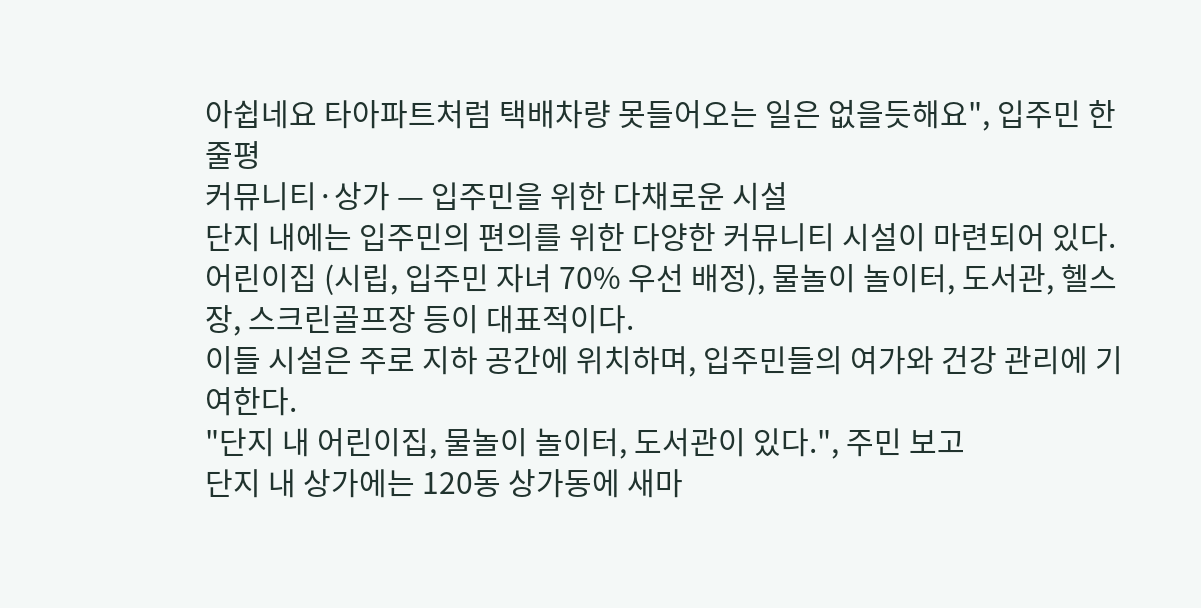아쉽네요 타아파트처럼 택배차량 못들어오는 일은 없을듯해요", 입주민 한줄평
커뮤니티·상가 — 입주민을 위한 다채로운 시설
단지 내에는 입주민의 편의를 위한 다양한 커뮤니티 시설이 마련되어 있다.
어린이집 (시립, 입주민 자녀 70% 우선 배정), 물놀이 놀이터, 도서관, 헬스장, 스크린골프장 등이 대표적이다.
이들 시설은 주로 지하 공간에 위치하며, 입주민들의 여가와 건강 관리에 기여한다.
"단지 내 어린이집, 물놀이 놀이터, 도서관이 있다.", 주민 보고
단지 내 상가에는 120동 상가동에 새마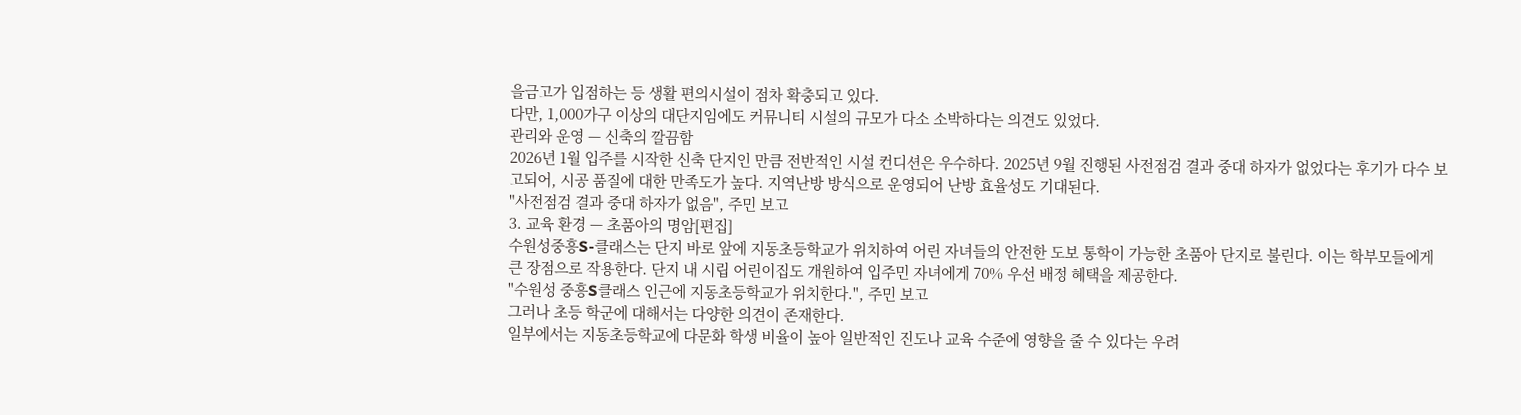을금고가 입점하는 등 생활 편의시설이 점차 확충되고 있다.
다만, 1,000가구 이상의 대단지임에도 커뮤니티 시설의 규모가 다소 소박하다는 의견도 있었다.
관리와 운영 — 신축의 깔끔함
2026년 1월 입주를 시작한 신축 단지인 만큼 전반적인 시설 컨디션은 우수하다. 2025년 9월 진행된 사전점검 결과 중대 하자가 없었다는 후기가 다수 보고되어, 시공 품질에 대한 만족도가 높다. 지역난방 방식으로 운영되어 난방 효율성도 기대된다.
"사전점검 결과 중대 하자가 없음", 주민 보고
3. 교육 환경 — 초품아의 명암[편집]
수원성중흥S-클래스는 단지 바로 앞에 지동초등학교가 위치하여 어린 자녀들의 안전한 도보 통학이 가능한 초품아 단지로 불린다. 이는 학부모들에게 큰 장점으로 작용한다. 단지 내 시립 어린이집도 개원하여 입주민 자녀에게 70% 우선 배정 혜택을 제공한다.
"수원성 중흥S클래스 인근에 지동초등학교가 위치한다.", 주민 보고
그러나 초등 학군에 대해서는 다양한 의견이 존재한다.
일부에서는 지동초등학교에 다문화 학생 비율이 높아 일반적인 진도나 교육 수준에 영향을 줄 수 있다는 우려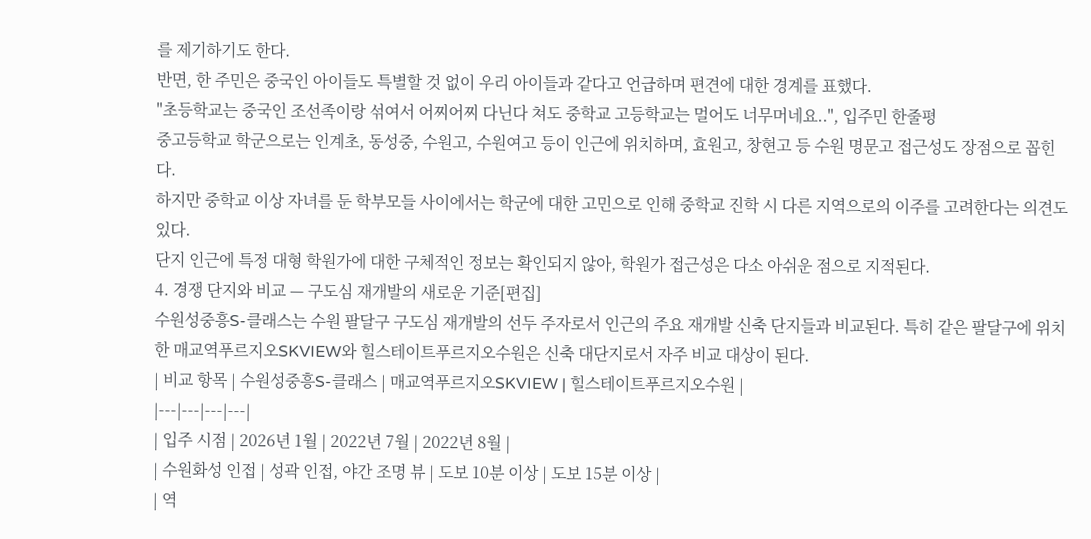를 제기하기도 한다.
반면, 한 주민은 중국인 아이들도 특별할 것 없이 우리 아이들과 같다고 언급하며 편견에 대한 경계를 표했다.
"초등학교는 중국인 조선족이랑 섞여서 어찌어찌 다닌다 쳐도 중학교 고등학교는 멀어도 너무머네요..", 입주민 한줄평
중고등학교 학군으로는 인계초, 동성중, 수원고, 수원여고 등이 인근에 위치하며, 효원고, 창현고 등 수원 명문고 접근성도 장점으로 꼽힌다.
하지만 중학교 이상 자녀를 둔 학부모들 사이에서는 학군에 대한 고민으로 인해 중학교 진학 시 다른 지역으로의 이주를 고려한다는 의견도 있다.
단지 인근에 특정 대형 학원가에 대한 구체적인 정보는 확인되지 않아, 학원가 접근성은 다소 아쉬운 점으로 지적된다.
4. 경쟁 단지와 비교 — 구도심 재개발의 새로운 기준[편집]
수원성중흥S-클래스는 수원 팔달구 구도심 재개발의 선두 주자로서 인근의 주요 재개발 신축 단지들과 비교된다. 특히 같은 팔달구에 위치한 매교역푸르지오SKVIEW와 힐스테이트푸르지오수원은 신축 대단지로서 자주 비교 대상이 된다.
| 비교 항목 | 수원성중흥S-클래스 | 매교역푸르지오SKVIEW | 힐스테이트푸르지오수원 |
|---|---|---|---|
| 입주 시점 | 2026년 1월 | 2022년 7월 | 2022년 8월 |
| 수원화성 인접 | 성곽 인접, 야간 조명 뷰 | 도보 10분 이상 | 도보 15분 이상 |
| 역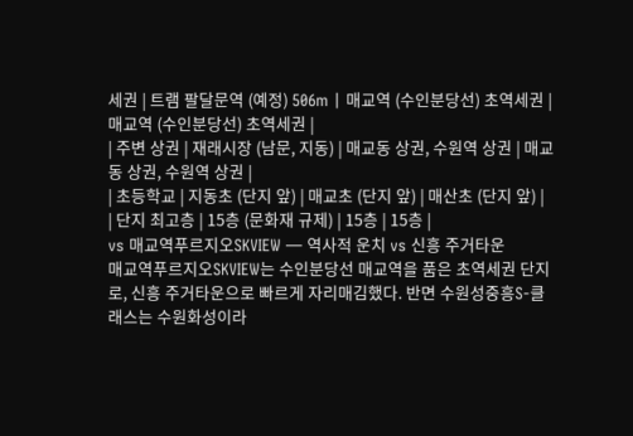세권 | 트램 팔달문역 (예정) 506m | 매교역 (수인분당선) 초역세권 | 매교역 (수인분당선) 초역세권 |
| 주변 상권 | 재래시장 (남문, 지동) | 매교동 상권, 수원역 상권 | 매교동 상권, 수원역 상권 |
| 초등학교 | 지동초 (단지 앞) | 매교초 (단지 앞) | 매산초 (단지 앞) |
| 단지 최고층 | 15층 (문화재 규제) | 15층 | 15층 |
vs 매교역푸르지오SKVIEW — 역사적 운치 vs 신흥 주거타운
매교역푸르지오SKVIEW는 수인분당선 매교역을 품은 초역세권 단지로, 신흥 주거타운으로 빠르게 자리매김했다. 반면 수원성중흥S-클래스는 수원화성이라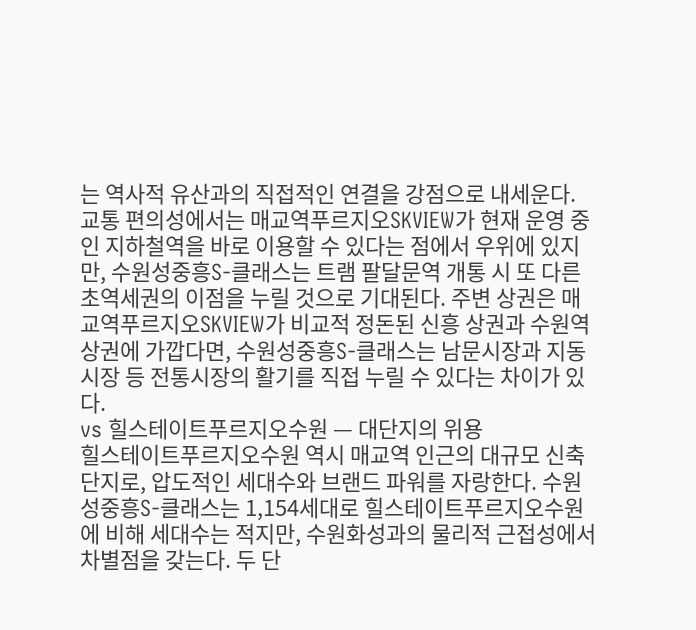는 역사적 유산과의 직접적인 연결을 강점으로 내세운다. 교통 편의성에서는 매교역푸르지오SKVIEW가 현재 운영 중인 지하철역을 바로 이용할 수 있다는 점에서 우위에 있지만, 수원성중흥S-클래스는 트램 팔달문역 개통 시 또 다른 초역세권의 이점을 누릴 것으로 기대된다. 주변 상권은 매교역푸르지오SKVIEW가 비교적 정돈된 신흥 상권과 수원역 상권에 가깝다면, 수원성중흥S-클래스는 남문시장과 지동시장 등 전통시장의 활기를 직접 누릴 수 있다는 차이가 있다.
vs 힐스테이트푸르지오수원 — 대단지의 위용
힐스테이트푸르지오수원 역시 매교역 인근의 대규모 신축 단지로, 압도적인 세대수와 브랜드 파워를 자랑한다. 수원성중흥S-클래스는 1,154세대로 힐스테이트푸르지오수원에 비해 세대수는 적지만, 수원화성과의 물리적 근접성에서 차별점을 갖는다. 두 단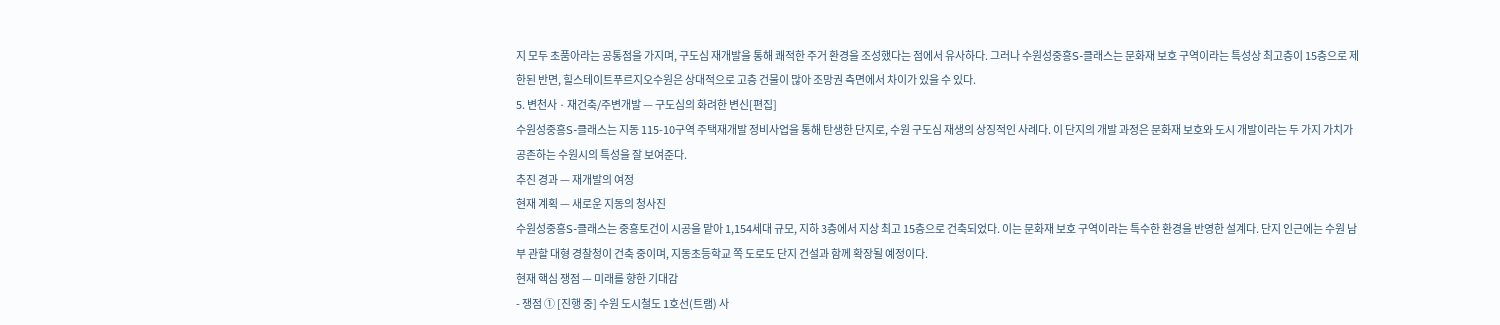지 모두 초품아라는 공통점을 가지며, 구도심 재개발을 통해 쾌적한 주거 환경을 조성했다는 점에서 유사하다. 그러나 수원성중흥S-클래스는 문화재 보호 구역이라는 특성상 최고층이 15층으로 제한된 반면, 힐스테이트푸르지오수원은 상대적으로 고층 건물이 많아 조망권 측면에서 차이가 있을 수 있다.
5. 변천사 · 재건축/주변개발 — 구도심의 화려한 변신[편집]
수원성중흥S-클래스는 지동 115-10구역 주택재개발 정비사업을 통해 탄생한 단지로, 수원 구도심 재생의 상징적인 사례다. 이 단지의 개발 과정은 문화재 보호와 도시 개발이라는 두 가지 가치가 공존하는 수원시의 특성을 잘 보여준다.
추진 경과 — 재개발의 여정
현재 계획 — 새로운 지동의 청사진
수원성중흥S-클래스는 중흥토건이 시공을 맡아 1,154세대 규모, 지하 3층에서 지상 최고 15층으로 건축되었다. 이는 문화재 보호 구역이라는 특수한 환경을 반영한 설계다. 단지 인근에는 수원 남부 관할 대형 경찰청이 건축 중이며, 지동초등학교 쪽 도로도 단지 건설과 함께 확장될 예정이다.
현재 핵심 쟁점 — 미래를 향한 기대감
- 쟁점 ① [진행 중] 수원 도시철도 1호선(트램) 사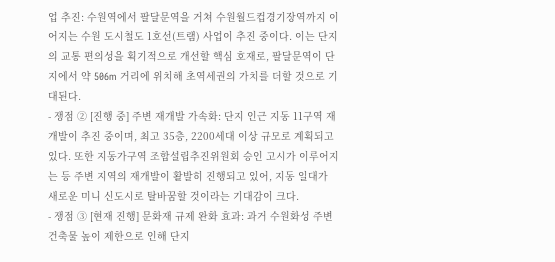업 추진: 수원역에서 팔달문역을 거쳐 수원월드컵경기장역까지 이어지는 수원 도시철도 1호선(트램) 사업이 추진 중이다. 이는 단지의 교통 편의성을 획기적으로 개선할 핵심 호재로, 팔달문역이 단지에서 약 506m 거리에 위치해 초역세권의 가치를 더할 것으로 기대된다.
- 쟁점 ② [진행 중] 주변 재개발 가속화: 단지 인근 지동 11구역 재개발이 추진 중이며, 최고 35층, 2200세대 이상 규모로 계획되고 있다. 또한 지동가구역 조합설립추진위원회 승인 고시가 이루어지는 등 주변 지역의 재개발이 활발히 진행되고 있어, 지동 일대가 새로운 미니 신도시로 탈바꿈할 것이라는 기대감이 크다.
- 쟁점 ③ [현재 진행] 문화재 규제 완화 효과: 과거 수원화성 주변 건축물 높이 제한으로 인해 단지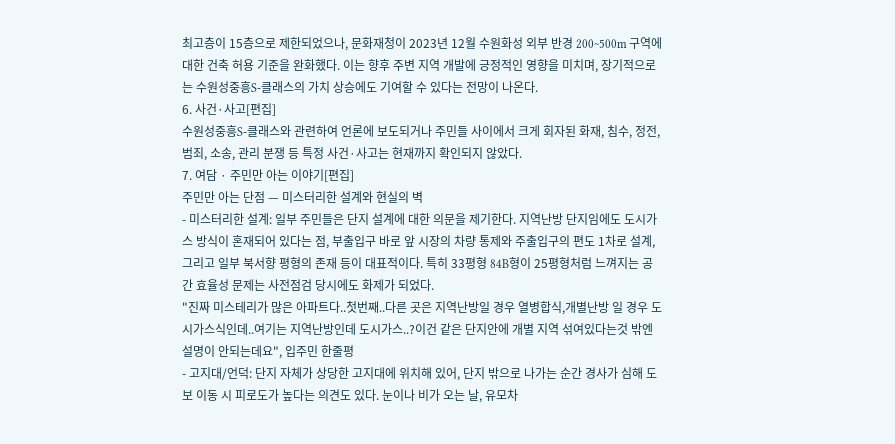최고층이 15층으로 제한되었으나, 문화재청이 2023년 12월 수원화성 외부 반경 200~500m 구역에 대한 건축 허용 기준을 완화했다. 이는 향후 주변 지역 개발에 긍정적인 영향을 미치며, 장기적으로는 수원성중흥S-클래스의 가치 상승에도 기여할 수 있다는 전망이 나온다.
6. 사건·사고[편집]
수원성중흥S-클래스와 관련하여 언론에 보도되거나 주민들 사이에서 크게 회자된 화재, 침수, 정전, 범죄, 소송, 관리 분쟁 등 특정 사건·사고는 현재까지 확인되지 않았다.
7. 여담 · 주민만 아는 이야기[편집]
주민만 아는 단점 — 미스터리한 설계와 현실의 벽
- 미스터리한 설계: 일부 주민들은 단지 설계에 대한 의문을 제기한다. 지역난방 단지임에도 도시가스 방식이 혼재되어 있다는 점, 부출입구 바로 앞 시장의 차량 통제와 주출입구의 편도 1차로 설계, 그리고 일부 북서향 평형의 존재 등이 대표적이다. 특히 33평형 84B형이 25평형처럼 느껴지는 공간 효율성 문제는 사전점검 당시에도 화제가 되었다.
"진짜 미스테리가 많은 아파트다..첫번째..다른 곳은 지역난방일 경우 열병합식,개별난방 일 경우 도시가스식인데..여기는 지역난방인데 도시가스..?이건 같은 단지안에 개별 지역 섞여있다는것 밖엔 설명이 안되는데요", 입주민 한줄평
- 고지대/언덕: 단지 자체가 상당한 고지대에 위치해 있어, 단지 밖으로 나가는 순간 경사가 심해 도보 이동 시 피로도가 높다는 의견도 있다. 눈이나 비가 오는 날, 유모차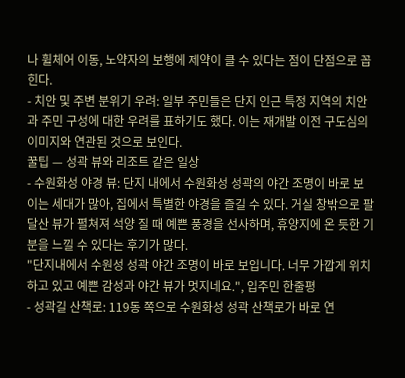나 휠체어 이동, 노약자의 보행에 제약이 클 수 있다는 점이 단점으로 꼽힌다.
- 치안 및 주변 분위기 우려: 일부 주민들은 단지 인근 특정 지역의 치안과 주민 구성에 대한 우려를 표하기도 했다. 이는 재개발 이전 구도심의 이미지와 연관된 것으로 보인다.
꿀팁 — 성곽 뷰와 리조트 같은 일상
- 수원화성 야경 뷰: 단지 내에서 수원화성 성곽의 야간 조명이 바로 보이는 세대가 많아, 집에서 특별한 야경을 즐길 수 있다. 거실 창밖으로 팔달산 뷰가 펼쳐져 석양 질 때 예쁜 풍경을 선사하며, 휴양지에 온 듯한 기분을 느낄 수 있다는 후기가 많다.
"단지내에서 수원성 성곽 야간 조명이 바로 보입니다. 너무 가깝게 위치하고 있고 예쁜 감성과 야간 뷰가 멋지네요.", 입주민 한줄평
- 성곽길 산책로: 119동 쪽으로 수원화성 성곽 산책로가 바로 연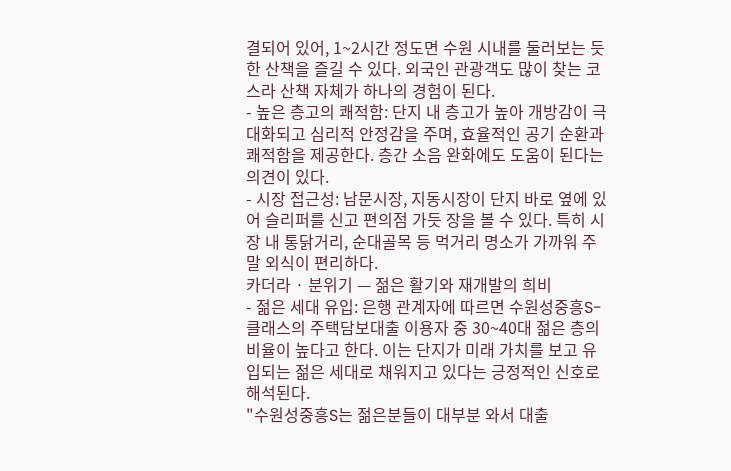결되어 있어, 1~2시간 정도면 수원 시내를 둘러보는 듯한 산책을 즐길 수 있다. 외국인 관광객도 많이 찾는 코스라 산책 자체가 하나의 경험이 된다.
- 높은 층고의 쾌적함: 단지 내 층고가 높아 개방감이 극대화되고 심리적 안정감을 주며, 효율적인 공기 순환과 쾌적함을 제공한다. 층간 소음 완화에도 도움이 된다는 의견이 있다.
- 시장 접근성: 남문시장, 지동시장이 단지 바로 옆에 있어 슬리퍼를 신고 편의점 가듯 장을 볼 수 있다. 특히 시장 내 통닭거리, 순대골목 등 먹거리 명소가 가까워 주말 외식이 편리하다.
카더라 · 분위기 — 젊은 활기와 재개발의 희비
- 젊은 세대 유입: 은행 관계자에 따르면 수원성중흥S-클래스의 주택담보대출 이용자 중 30~40대 젊은 층의 비율이 높다고 한다. 이는 단지가 미래 가치를 보고 유입되는 젊은 세대로 채워지고 있다는 긍정적인 신호로 해석된다.
"수원성중흥S는 젊은분들이 대부분 와서 대출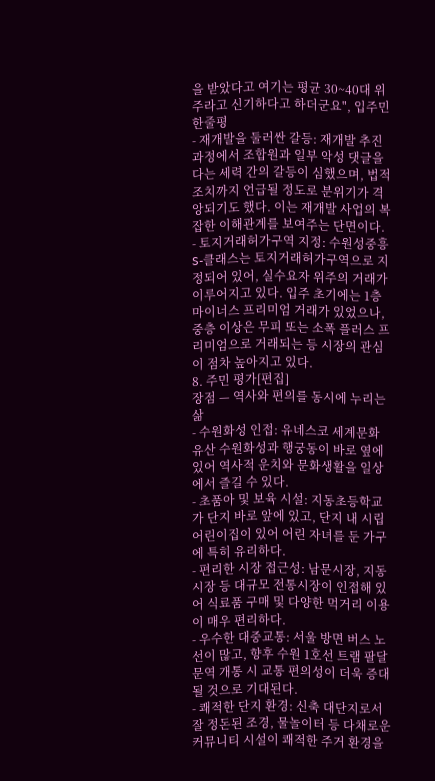을 받았다고 여기는 평균 30~40대 위주라고 신기하다고 하더군요", 입주민 한줄평
- 재개발을 둘러싼 갈등: 재개발 추진 과정에서 조합원과 일부 악성 댓글을 다는 세력 간의 갈등이 심했으며, 법적 조치까지 언급될 정도로 분위기가 격앙되기도 했다. 이는 재개발 사업의 복잡한 이해관계를 보여주는 단면이다.
- 토지거래허가구역 지정: 수원성중흥S-클래스는 토지거래허가구역으로 지정되어 있어, 실수요자 위주의 거래가 이루어지고 있다. 입주 초기에는 1층 마이너스 프리미엄 거래가 있었으나, 중층 이상은 무피 또는 소폭 플러스 프리미엄으로 거래되는 등 시장의 관심이 점차 높아지고 있다.
8. 주민 평가[편집]
장점 — 역사와 편의를 동시에 누리는 삶
- 수원화성 인접: 유네스코 세계문화유산 수원화성과 행궁동이 바로 옆에 있어 역사적 운치와 문화생활을 일상에서 즐길 수 있다.
- 초품아 및 보육 시설: 지동초등학교가 단지 바로 앞에 있고, 단지 내 시립 어린이집이 있어 어린 자녀를 둔 가구에 특히 유리하다.
- 편리한 시장 접근성: 남문시장, 지동시장 등 대규모 전통시장이 인접해 있어 식료품 구매 및 다양한 먹거리 이용이 매우 편리하다.
- 우수한 대중교통: 서울 방면 버스 노선이 많고, 향후 수원 1호선 트램 팔달문역 개통 시 교통 편의성이 더욱 증대될 것으로 기대된다.
- 쾌적한 단지 환경: 신축 대단지로서 잘 정돈된 조경, 물놀이터 등 다채로운 커뮤니티 시설이 쾌적한 주거 환경을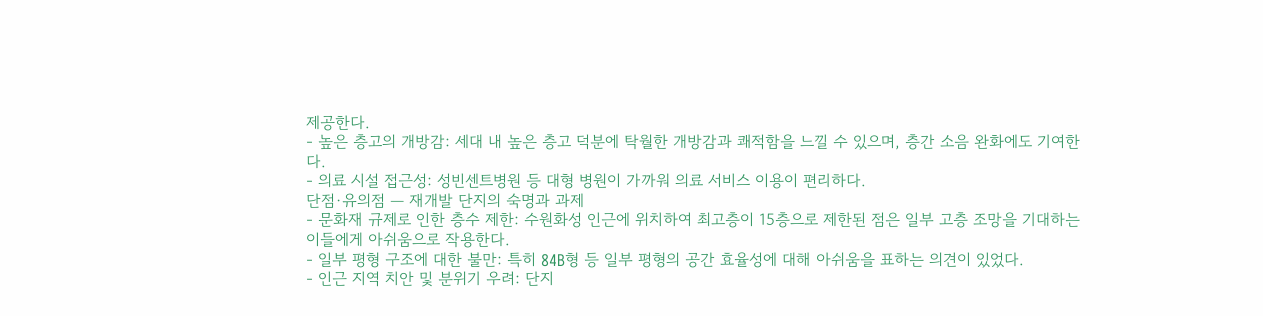제공한다.
- 높은 층고의 개방감: 세대 내 높은 층고 덕분에 탁월한 개방감과 쾌적함을 느낄 수 있으며, 층간 소음 완화에도 기여한다.
- 의료 시설 접근성: 성빈센트병원 등 대형 병원이 가까워 의료 서비스 이용이 편리하다.
단점·유의점 — 재개발 단지의 숙명과 과제
- 문화재 규제로 인한 층수 제한: 수원화성 인근에 위치하여 최고층이 15층으로 제한된 점은 일부 고층 조망을 기대하는 이들에게 아쉬움으로 작용한다.
- 일부 평형 구조에 대한 불만: 특히 84B형 등 일부 평형의 공간 효율성에 대해 아쉬움을 표하는 의견이 있었다.
- 인근 지역 치안 및 분위기 우려: 단지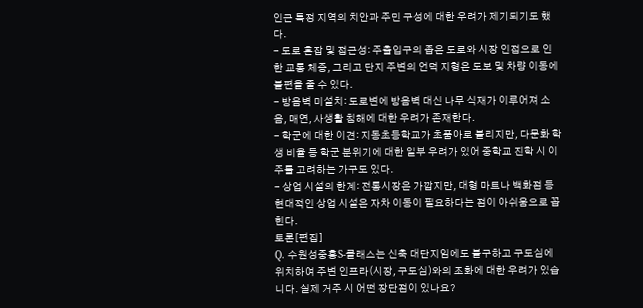인근 특정 지역의 치안과 주민 구성에 대한 우려가 제기되기도 했다.
- 도로 혼잡 및 접근성: 주출입구의 좁은 도로와 시장 인접으로 인한 교통 체증, 그리고 단지 주변의 언덕 지형은 도보 및 차량 이동에 불편을 줄 수 있다.
- 방음벽 미설치: 도로변에 방음벽 대신 나무 식재가 이루어져 소음, 매연, 사생활 침해에 대한 우려가 존재한다.
- 학군에 대한 이견: 지동초등학교가 초품아로 불리지만, 다문화 학생 비율 등 학군 분위기에 대한 일부 우려가 있어 중학교 진학 시 이주를 고려하는 가구도 있다.
- 상업 시설의 한계: 전통시장은 가깝지만, 대형 마트나 백화점 등 현대적인 상업 시설은 자차 이동이 필요하다는 점이 아쉬움으로 꼽힌다.
토론[편집]
Q. 수원성중흥S-클래스는 신축 대단지임에도 불구하고 구도심에 위치하여 주변 인프라(시장, 구도심)와의 조화에 대한 우려가 있습니다. 실제 거주 시 어떤 장단점이 있나요?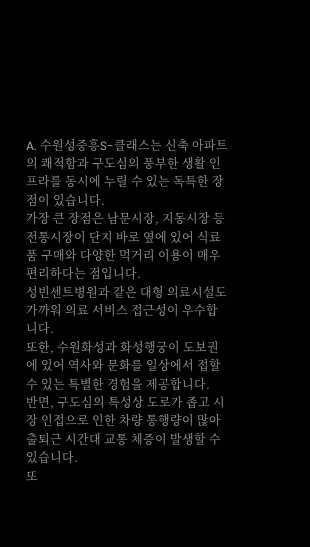A. 수원성중흥S-클래스는 신축 아파트의 쾌적함과 구도심의 풍부한 생활 인프라를 동시에 누릴 수 있는 독특한 장점이 있습니다.
가장 큰 장점은 남문시장, 지동시장 등 전통시장이 단지 바로 옆에 있어 식료품 구매와 다양한 먹거리 이용이 매우 편리하다는 점입니다.
성빈센트병원과 같은 대형 의료시설도 가까워 의료 서비스 접근성이 우수합니다.
또한, 수원화성과 화성행궁이 도보권에 있어 역사와 문화를 일상에서 접할 수 있는 특별한 경험을 제공합니다.
반면, 구도심의 특성상 도로가 좁고 시장 인접으로 인한 차량 통행량이 많아 출퇴근 시간대 교통 체증이 발생할 수 있습니다.
또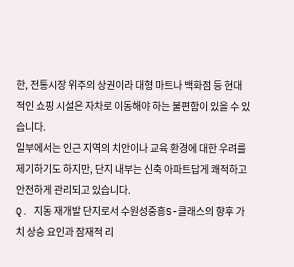한, 전통시장 위주의 상권이라 대형 마트나 백화점 등 현대적인 쇼핑 시설은 자차로 이동해야 하는 불편함이 있을 수 있습니다.
일부에서는 인근 지역의 치안이나 교육 환경에 대한 우려를 제기하기도 하지만, 단지 내부는 신축 아파트답게 쾌적하고 안전하게 관리되고 있습니다.
Q. 지동 재개발 단지로서 수원성중흥S-클래스의 향후 가치 상승 요인과 잠재적 리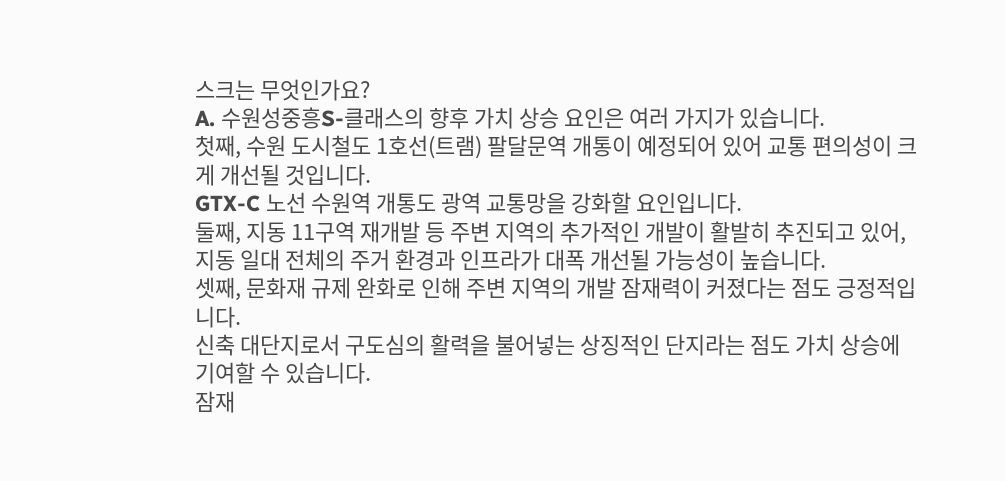스크는 무엇인가요?
A. 수원성중흥S-클래스의 향후 가치 상승 요인은 여러 가지가 있습니다.
첫째, 수원 도시철도 1호선(트램) 팔달문역 개통이 예정되어 있어 교통 편의성이 크게 개선될 것입니다.
GTX-C 노선 수원역 개통도 광역 교통망을 강화할 요인입니다.
둘째, 지동 11구역 재개발 등 주변 지역의 추가적인 개발이 활발히 추진되고 있어, 지동 일대 전체의 주거 환경과 인프라가 대폭 개선될 가능성이 높습니다.
셋째, 문화재 규제 완화로 인해 주변 지역의 개발 잠재력이 커졌다는 점도 긍정적입니다.
신축 대단지로서 구도심의 활력을 불어넣는 상징적인 단지라는 점도 가치 상승에 기여할 수 있습니다.
잠재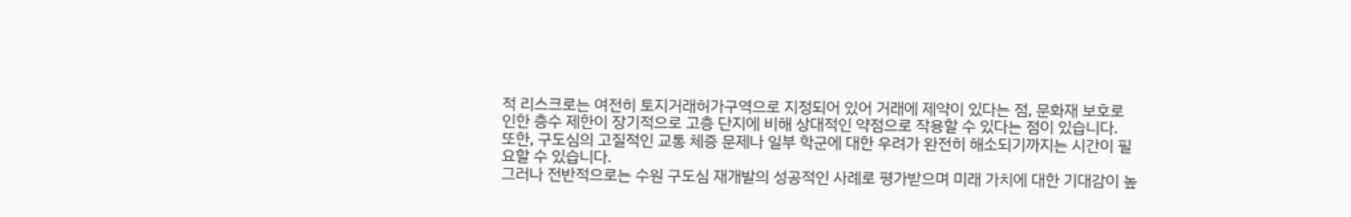적 리스크로는 여전히 토지거래허가구역으로 지정되어 있어 거래에 제약이 있다는 점, 문화재 보호로 인한 층수 제한이 장기적으로 고층 단지에 비해 상대적인 약점으로 작용할 수 있다는 점이 있습니다.
또한, 구도심의 고질적인 교통 체증 문제나 일부 학군에 대한 우려가 완전히 해소되기까지는 시간이 필요할 수 있습니다.
그러나 전반적으로는 수원 구도심 재개발의 성공적인 사례로 평가받으며 미래 가치에 대한 기대감이 높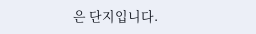은 단지입니다.